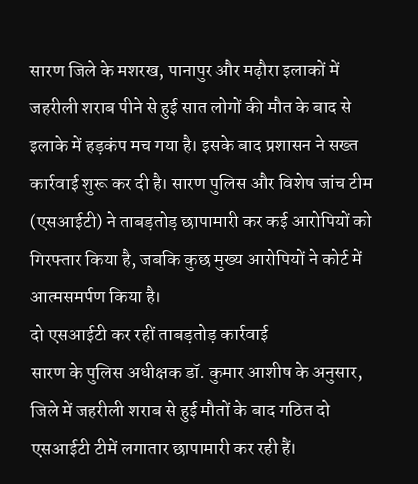सारण जिले के मशरख, पानापुर और मढ़ौरा इलाकों में जहरीली शराब पीने से हुई सात लोगों की मौत के बाद से इलाके में हड़कंप मच गया है। इसके बाद प्रशासन ने सख्त कार्रवाई शुरू कर दी है। सारण पुलिस और विशेष जांच टीम (एसआईटी) ने ताबड़तोड़ छापामारी कर कई आरोपियों को गिरफ्तार किया है, जबकि कुछ मुख्य आरोपियों ने कोर्ट में आत्मसमर्पण किया है।
दो एसआईटी कर रहीं ताबड़तोड़ कार्रवाई
सारण के पुलिस अधीक्षक डॉ. कुमार आशीष के अनुसार, जिले में जहरीली शराब से हुई मौतों के बाद गठित दो एसआईटी टीमें लगातार छापामारी कर रही हैं।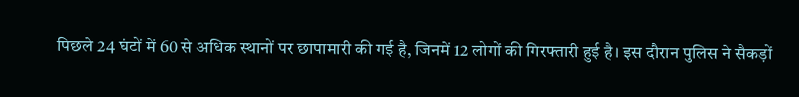पिछले 24 घंटों में 60 से अधिक स्थानों पर छापामारी की गई है, जिनमें 12 लोगों की गिरफ्तारी हुई है। इस दौरान पुलिस ने सैकड़ों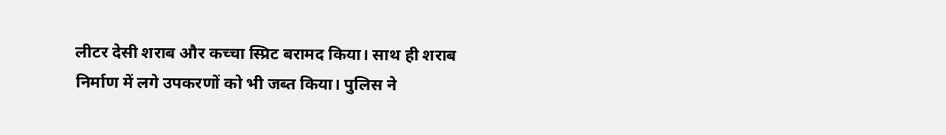लीटर देसी शराब और कच्चा स्प्रिट बरामद किया। साथ ही शराब निर्माण में लगे उपकरणों को भी जब्त किया। पुलिस ने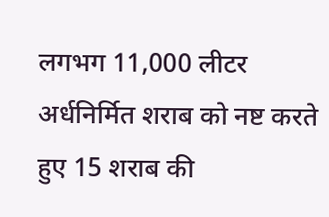लगभग 11,000 लीटर अर्धनिर्मित शराब को नष्ट करते हुए 15 शराब की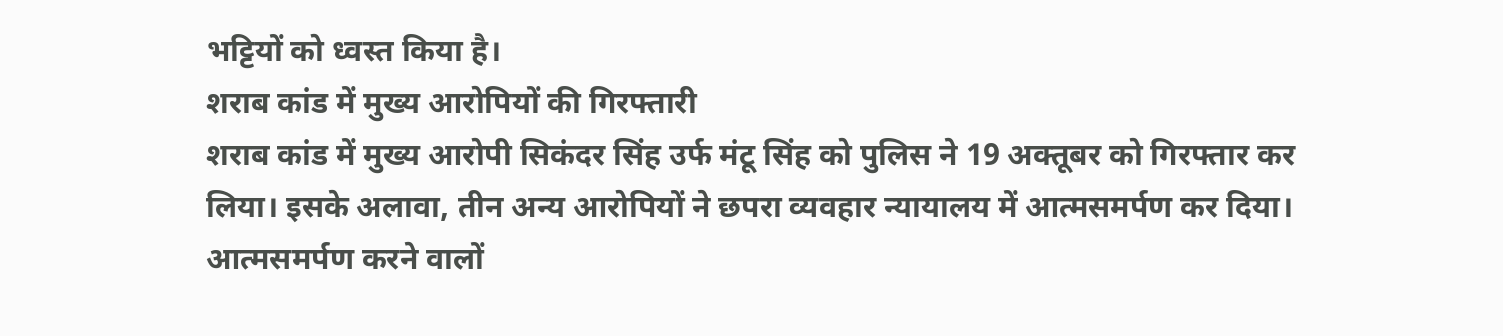भट्टियों को ध्वस्त किया है।
शराब कांड में मुख्य आरोपियों की गिरफ्तारी
शराब कांड में मुख्य आरोपी सिकंदर सिंह उर्फ मंटू सिंह को पुलिस ने 19 अक्तूबर को गिरफ्तार कर लिया। इसके अलावा, तीन अन्य आरोपियों ने छपरा व्यवहार न्यायालय में आत्मसमर्पण कर दिया। आत्मसमर्पण करने वालों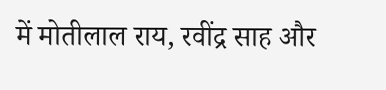में मोतीलाल राय, रवींद्र साह और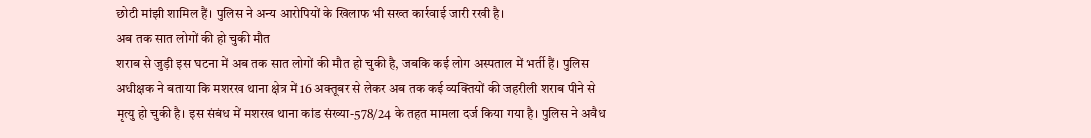छोटी मांझी शामिल हैं। पुलिस ने अन्य आरोपियों के खिलाफ भी सख्त कार्रवाई जारी रखी है।
अब तक सात लोगों की हो चुकी मौत
शराब से जुड़ी इस घटना में अब तक सात लोगों की मौत हो चुकी है, जबकि कई लोग अस्पताल में भर्ती हैं। पुलिस अधीक्षक ने बताया कि मशरख थाना क्षेत्र में 16 अक्तूबर से लेकर अब तक कई व्यक्तियों की जहरीली शराब पीने से मृत्यु हो चुकी है। इस संबंध में मशरख थाना कांड संख्या-578/24 के तहत मामला दर्ज किया गया है। पुलिस ने अवैध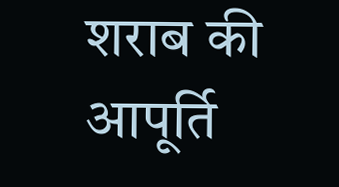शराब की आपूर्ति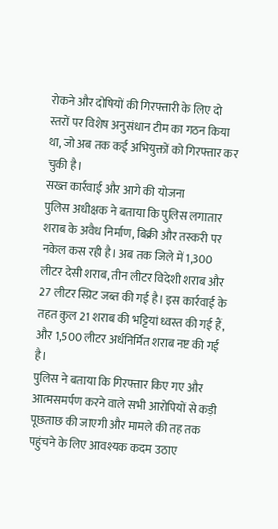रोकने और दोषियों की गिरफ्तारी के लिए दो स्तरों पर विशेष अनुसंधान टीम का गठन किया था, जो अब तक कई अभियुक्तों को गिरफ्तार कर चुकी है।
सख्त कार्रवाई और आगे की योजना
पुलिस अधीक्षक ने बताया कि पुलिस लगातार शराब के अवैध निर्माण, बिक्री और तस्करी पर नकेल कस रही है। अब तक जिले में 1,300 लीटर देसी शराब, तीन लीटर विदेशी शराब और 27 लीटर स्प्रिट जब्त की गई है। इस कार्रवाई के तहत कुल 21 शराब की भट्टियां ध्वस्त की गई हैं, और 1,500 लीटर अर्धनिर्मित शराब नष्ट की गई है।
पुलिस ने बताया कि गिरफ्तार किए गए और आत्मसमर्पण करने वाले सभी आरोपियों से कड़ी पूछताछ की जाएगी और मामले की तह तक पहुंचने के लिए आवश्यक कदम उठाए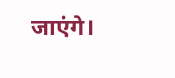जाएंगे।